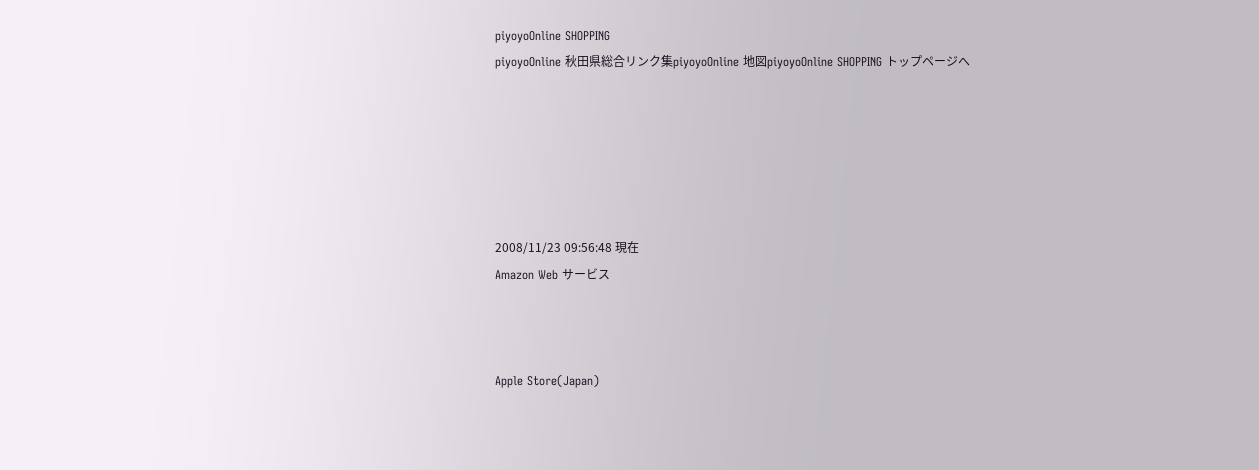piyoyoOnline SHOPPING
piyoyoOnline 秋田県総合リンク集piyoyoOnline 地図piyoyoOnline SHOPPING トップページへ






2008/11/23 09:56:48 現在
Amazon Web サービス



Apple Store(Japan)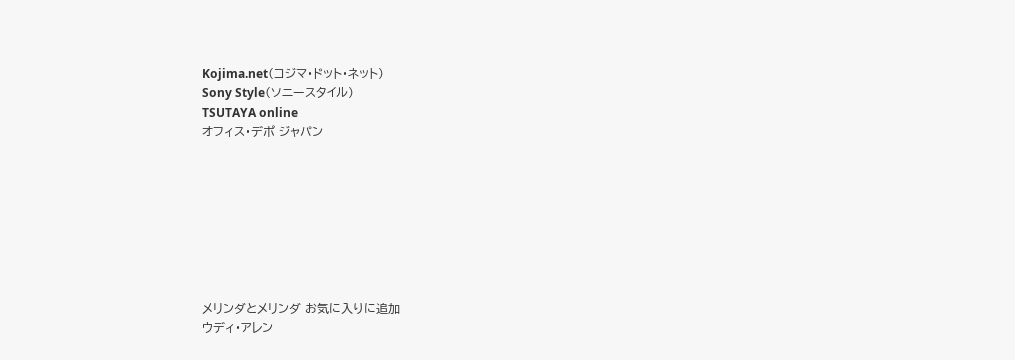Kojima.net(コジマ・ドット・ネット)
Sony Style(ソニースタイル)
TSUTAYA online
オフィス・デポ ジャパン








メリンダとメリンダ お気に入りに追加
ウディ・アレン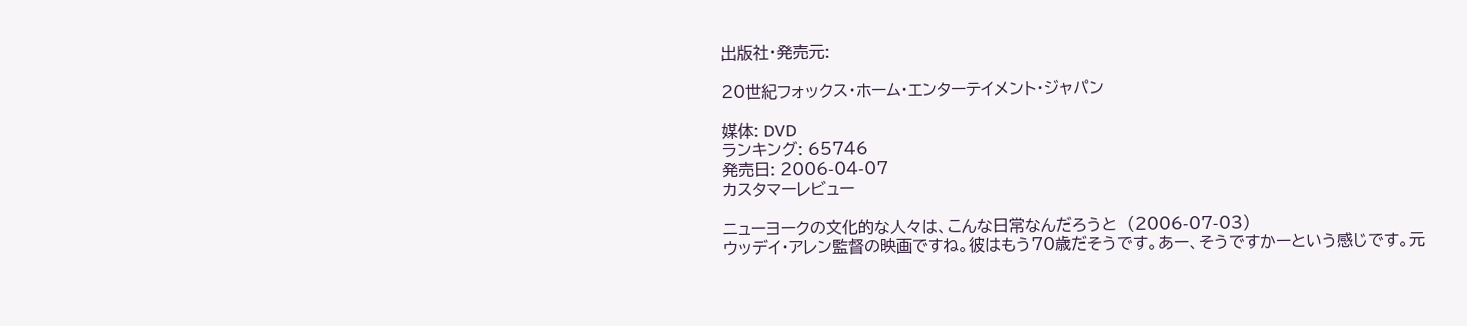出版社・発売元:

20世紀フォックス・ホーム・エンターテイメント・ジャパン

媒体: DVD
ランキング: 65746
発売日: 2006-04-07
カスタマーレビュー

ニューヨークの文化的な人々は、こんな日常なんだろうと  (2006-07-03)
ウッデイ・アレン監督の映画ですね。彼はもう70歳だそうです。あー、そうですかーという感じです。元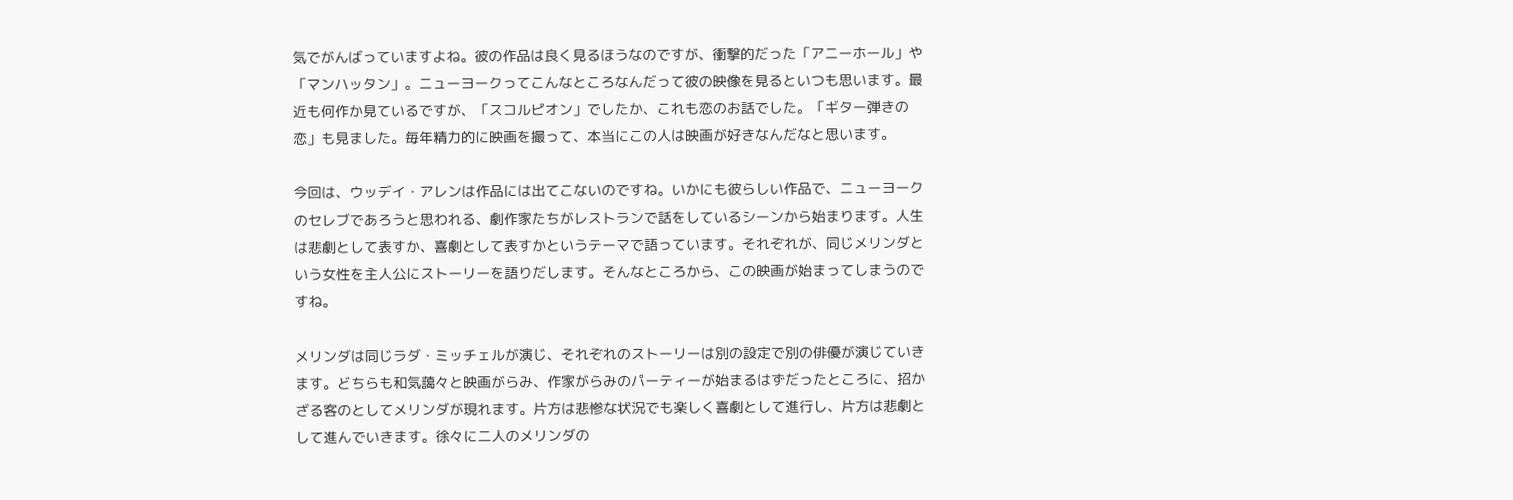気でがんばっていますよね。彼の作品は良く見るほうなのですが、衝撃的だった「アニーホール」や「マンハッタン」。ニューヨークってこんなところなんだって彼の映像を見るといつも思います。最近も何作か見ているですが、「スコルピオン」でしたか、これも恋のお話でした。「ギター弾きの恋」も見ました。毎年精力的に映画を撮って、本当にこの人は映画が好きなんだなと思います。

今回は、ウッデイ・アレンは作品には出てこないのですね。いかにも彼らしい作品で、ニューヨークのセレブであろうと思われる、劇作家たちがレストランで話をしているシーンから始まります。人生は悲劇として表すか、喜劇として表すかというテーマで語っています。それぞれが、同じメリンダという女性を主人公にストーリーを語りだします。そんなところから、この映画が始まってしまうのですね。

メリンダは同じラダ・ミッチェルが演じ、それぞれのストーリーは別の設定で別の俳優が演じていきます。どちらも和気藹々と映画がらみ、作家がらみのパーティーが始まるはずだったところに、招かざる客のとしてメリンダが現れます。片方は悲惨な状況でも楽しく喜劇として進行し、片方は悲劇として進んでいきます。徐々に二人のメリンダの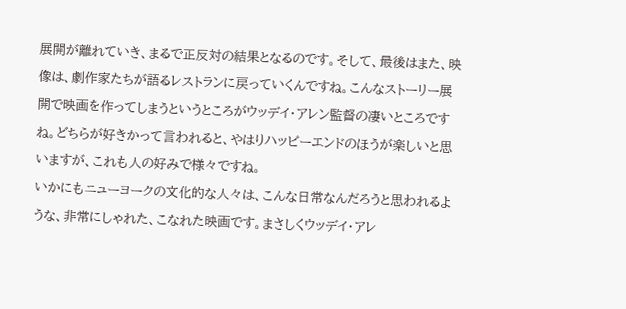展開が離れていき、まるで正反対の結果となるのです。そして、最後はまた、映像は、劇作家たちが語るレストランに戻っていくんですね。こんなストーリー展開で映画を作ってしまうというところがウッデイ・アレン監督の凄いところですね。どちらが好きかって言われると、やはりハッピーエンドのほうが楽しいと思いますが、これも人の好みで様々ですね。
いかにもニューヨークの文化的な人々は、こんな日常なんだろうと思われるような、非常にしゃれた、こなれた映画です。まさしくウッデイ・アレ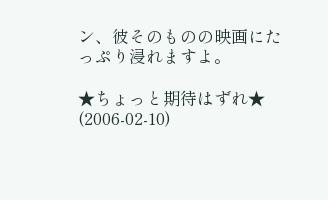ン、彼そのものの映画にたっぷり浸れますよ。

★ちょっと期待はずれ★  (2006-02-10)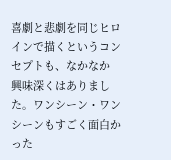喜劇と悲劇を同じヒロインで描くというコンセプトも、なかなか
興味深くはありました。ワンシーン・ワンシーンもすごく面白かった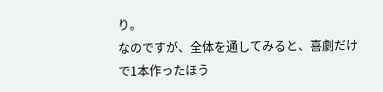り。
なのですが、全体を通してみると、喜劇だけで1本作ったほう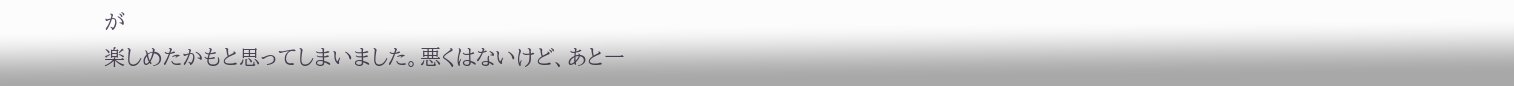が
楽しめたかもと思ってしまいました。悪くはないけど、あと一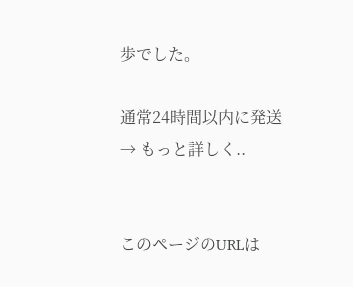歩でした。

通常24時間以内に発送 → もっと詳しく..


このページのURLは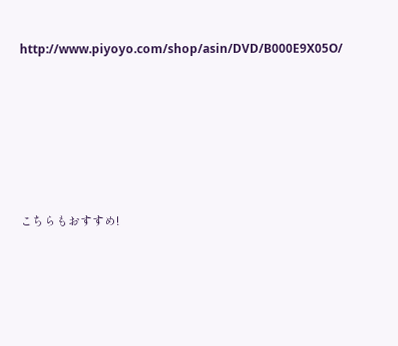http://www.piyoyo.com/shop/asin/DVD/B000E9X05O/






こちらもおすすめ!